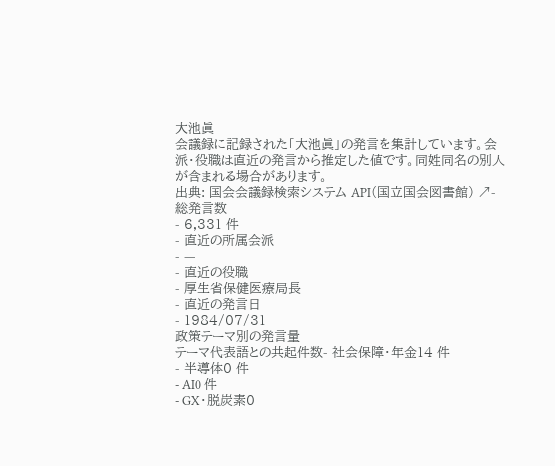大池眞
会議録に記録された「大池眞」の発言を集計しています。会派・役職は直近の発言から推定した値です。同姓同名の別人が含まれる場合があります。
出典: 国会会議録検索システム API(国立国会図書館) ↗- 総発言数
- 6,331 件
- 直近の所属会派
- —
- 直近の役職
- 厚生省保健医療局長
- 直近の発言日
- 1984/07/31
政策テーマ別の発言量
テーマ代表語との共起件数- 社会保障・年金14 件
- 半導体0 件
- AI0 件
- GX・脱炭素0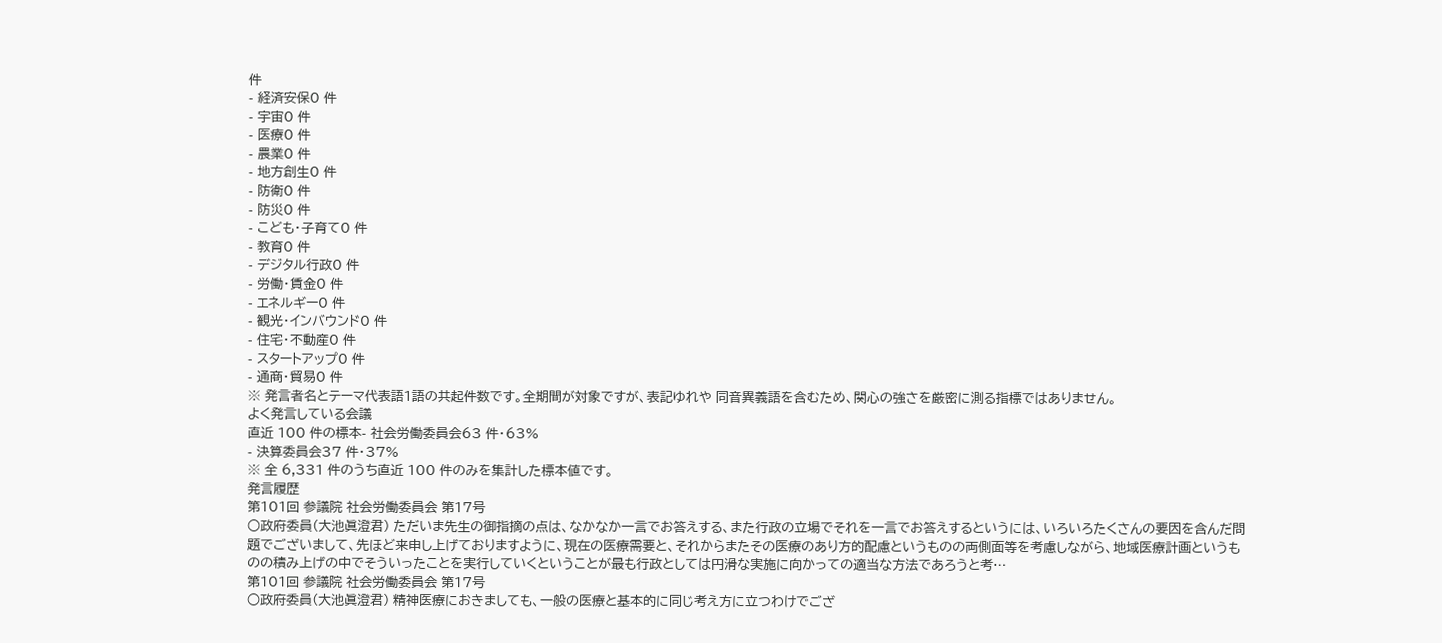件
- 経済安保0 件
- 宇宙0 件
- 医療0 件
- 農業0 件
- 地方創生0 件
- 防衛0 件
- 防災0 件
- こども・子育て0 件
- 教育0 件
- デジタル行政0 件
- 労働・賃金0 件
- エネルギー0 件
- 観光・インバウンド0 件
- 住宅・不動産0 件
- スタートアップ0 件
- 通商・貿易0 件
※ 発言者名とテーマ代表語1語の共起件数です。全期間が対象ですが、表記ゆれや 同音異義語を含むため、関心の強さを厳密に測る指標ではありません。
よく発言している会議
直近 100 件の標本- 社会労働委員会63 件・63%
- 決算委員会37 件・37%
※ 全 6,331 件のうち直近 100 件のみを集計した標本値です。
発言履歴
第101回 参議院 社会労働委員会 第17号
○政府委員(大池眞澄君) ただいま先生の御指摘の点は、なかなか一言でお答えする、また行政の立場でそれを一言でお答えするというには、いろいろたくさんの要因を含んだ問題でございまして、先ほど来申し上げておりますように、現在の医療需要と、それからまたその医療のあり方的配慮というものの両側面等を考慮しながら、地域医療計画というものの積み上げの中でそういったことを実行していくということが最も行政としては円滑な実施に向かっての適当な方法であろうと考…
第101回 参議院 社会労働委員会 第17号
○政府委員(大池眞澄君) 精神医療におきましても、一般の医療と基本的に同じ考え方に立つわけでござ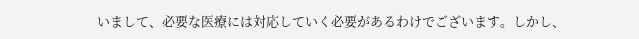いまして、必要な医療には対応していく必要があるわけでございます。しかし、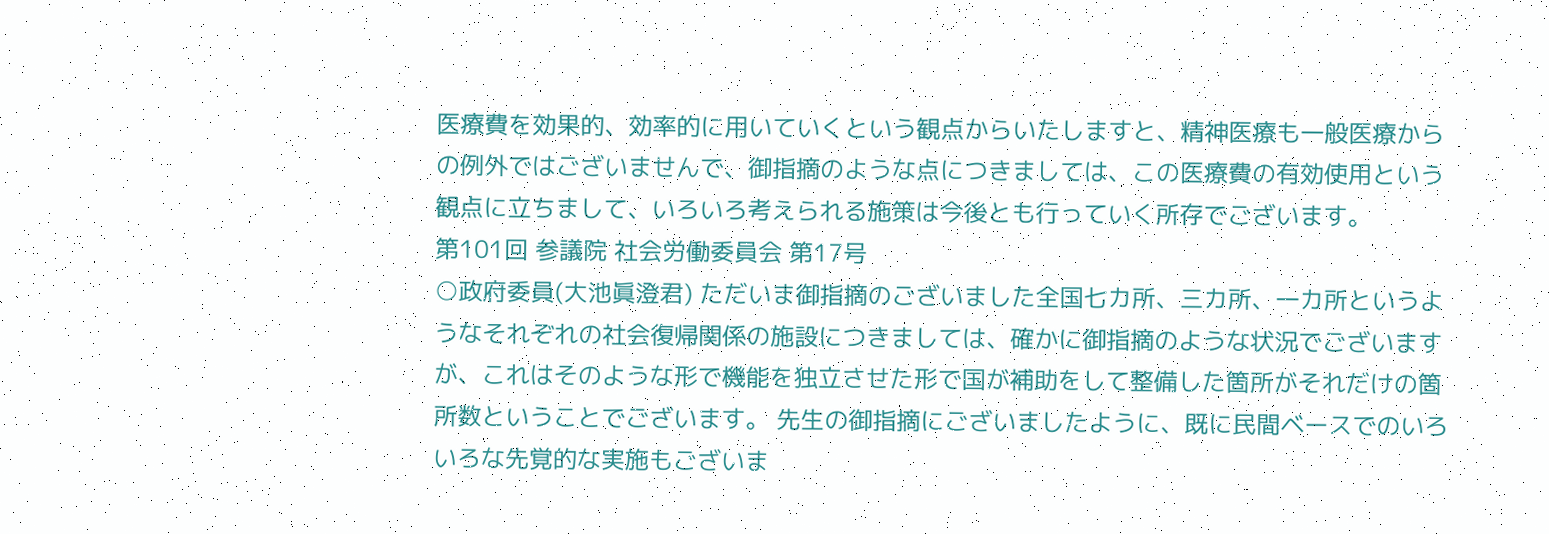医療費を効果的、効率的に用いていくという観点からいたしますと、精神医療も一般医療からの例外ではございませんで、御指摘のような点につきましては、この医療費の有効使用という観点に立ちまして、いろいろ考えられる施策は今後とも行っていく所存でございます。
第101回 参議院 社会労働委員会 第17号
○政府委員(大池眞澄君) ただいま御指摘のございました全国七カ所、三カ所、一カ所というようなそれぞれの社会復帰関係の施設につきましては、確かに御指摘のような状況でございますが、これはそのような形で機能を独立させた形で国が補助をして整備した箇所がそれだけの箇所数ということでございます。 先生の御指摘にございましたように、既に民間ベースでのいろいろな先覚的な実施もございま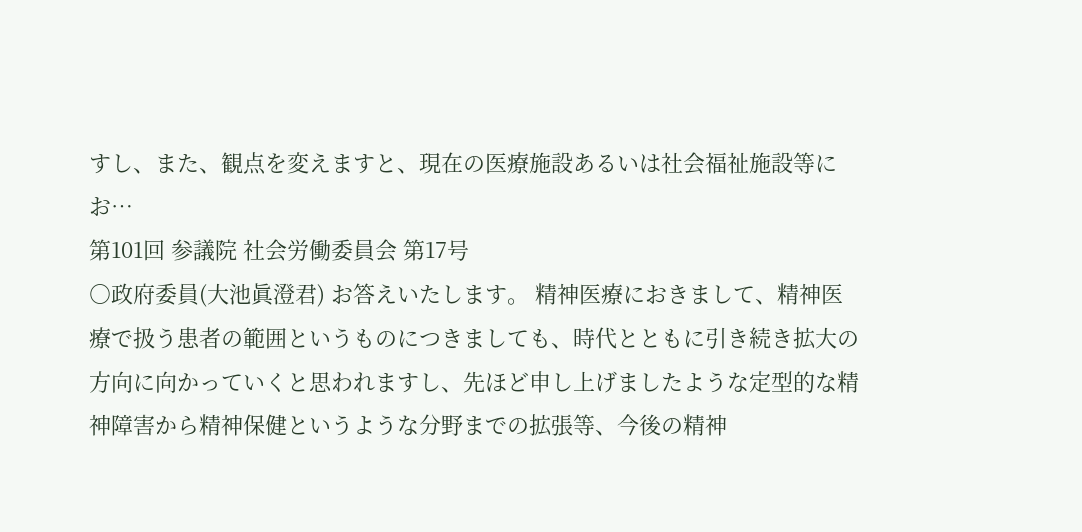すし、また、観点を変えますと、現在の医療施設あるいは社会福祉施設等にお…
第101回 参議院 社会労働委員会 第17号
○政府委員(大池眞澄君) お答えいたします。 精神医療におきまして、精神医療で扱う患者の範囲というものにつきましても、時代とともに引き続き拡大の方向に向かっていくと思われますし、先ほど申し上げましたような定型的な精神障害から精神保健というような分野までの拡張等、今後の精神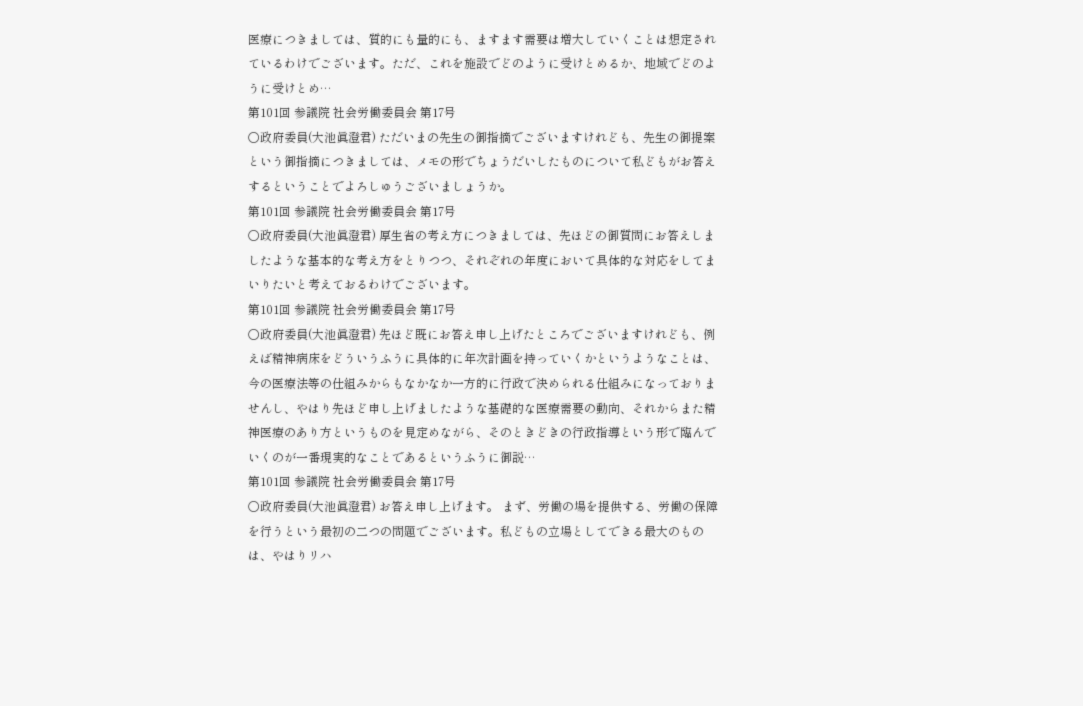医療につきましては、質的にも量的にも、ますます需要は増大していくことは想定されているわけでございます。ただ、これを施設でどのように受けとめるか、地域でどのように受けとめ…
第101回 参議院 社会労働委員会 第17号
○政府委員(大池眞澄君) ただいまの先生の御指摘でございますけれども、先生の御提案という御指摘につきましては、メモの形でちょうだいしたものについて私どもがお答えするということでよろしゅうございましょうか。
第101回 参議院 社会労働委員会 第17号
○政府委員(大池眞澄君) 厚生省の考え方につきましては、先ほどの御質問にお答えしましたような基本的な考え方をとりつつ、それぞれの年度において具体的な対応をしてまいりたいと考えておるわけでございます。
第101回 参議院 社会労働委員会 第17号
○政府委員(大池眞澄君) 先ほど既にお答え申し上げたところでございますけれども、例えば精神病床をどういうふうに具体的に年次計画を持っていくかというようなことは、今の医療法等の仕組みからもなかなか一方的に行政で決められる仕組みになっておりませんし、やはり先ほど申し上げましたような基礎的な医療需要の動向、それからまた精神医療のあり方というものを見定めながら、そのときどきの行政指導という形で臨んでいくのが一番現実的なことであるというふうに御説…
第101回 参議院 社会労働委員会 第17号
○政府委員(大池眞澄君) お答え申し上げます。 まず、労働の場を提供する、労働の保障を行うという最初の二つの問題でございます。私どもの立場としてできる最大のものは、やはりリハ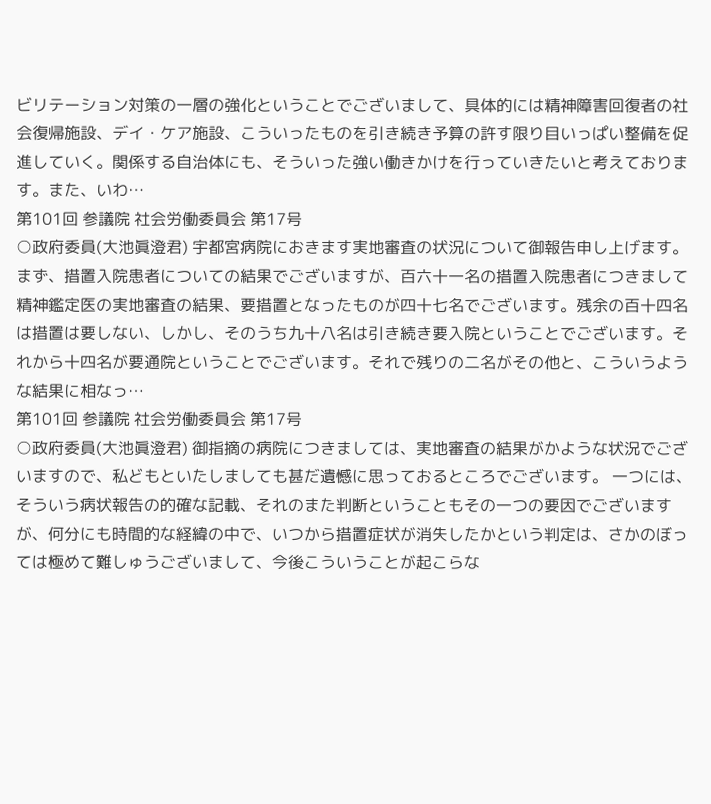ビリテーション対策の一層の強化ということでございまして、具体的には精神障害回復者の社会復帰施設、デイ・ケア施設、こういったものを引き続き予算の許す限り目いっぱい整備を促進していく。関係する自治体にも、そういった強い働きかけを行っていきたいと考えております。また、いわ…
第101回 参議院 社会労働委員会 第17号
○政府委員(大池眞澄君) 宇都宮病院におきます実地審査の状況について御報告申し上げます。 まず、措置入院患者についての結果でございますが、百六十一名の措置入院患者につきまして精神鑑定医の実地審査の結果、要措置となったものが四十七名でございます。残余の百十四名は措置は要しない、しかし、そのうち九十八名は引き続き要入院ということでございます。それから十四名が要通院ということでございます。それで残りの二名がその他と、こういうような結果に相なっ…
第101回 参議院 社会労働委員会 第17号
○政府委員(大池眞澄君) 御指摘の病院につきましては、実地審査の結果がかような状況でございますので、私どもといたしましても甚だ遺憾に思っておるところでございます。 一つには、そういう病状報告の的確な記載、それのまた判断ということもその一つの要因でございますが、何分にも時間的な経緯の中で、いつから措置症状が消失したかという判定は、さかのぼっては極めて難しゅうございまして、今後こういうことが起こらな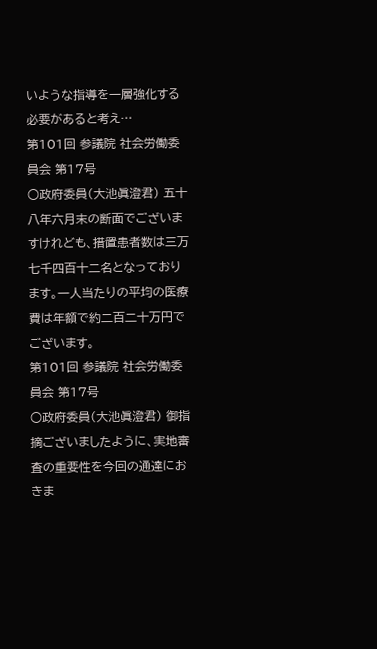いような指導を一層強化する必要があると考え…
第101回 参議院 社会労働委員会 第17号
○政府委員(大池眞澄君) 五十八年六月末の断面でございますけれども、措置患者数は三万七千四百十二名となっております。一人当たりの平均の医療費は年額で約二百二十万円でございます。
第101回 参議院 社会労働委員会 第17号
○政府委員(大池眞澄君) 御指摘ございましたように、実地審査の重要性を今回の通達におきま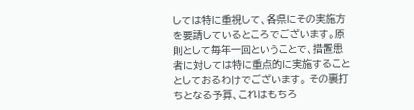しては特に重視して、各県にその実施方を要請しているところでございます。原則として毎年一回ということで、措置患者に対しては特に重点的に実施することとしておるわけでございます。 その裏打ちとなる予算、これはもちろ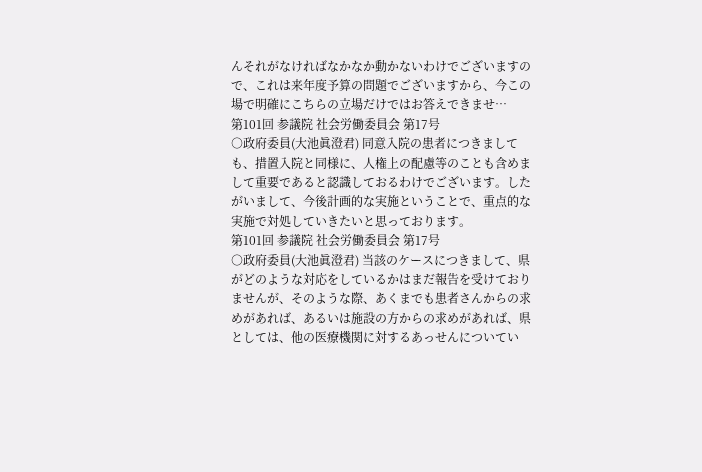んそれがなければなかなか動かないわけでございますので、これは来年度予算の問題でございますから、今この場で明確にこちらの立場だけではお答えできませ…
第101回 参議院 社会労働委員会 第17号
○政府委員(大池眞澄君) 同意入院の患者につきましても、措置入院と同様に、人権上の配慮等のことも含めまして重要であると認識しておるわけでございます。したがいまして、今後計画的な実施ということで、重点的な実施で対処していきたいと思っております。
第101回 参議院 社会労働委員会 第17号
○政府委員(大池眞澄君) 当該のケースにつきまして、県がどのような対応をしているかはまだ報告を受けておりませんが、そのような際、あくまでも患者さんからの求めがあれば、あるいは施設の方からの求めがあれば、県としては、他の医療機関に対するあっせんについてい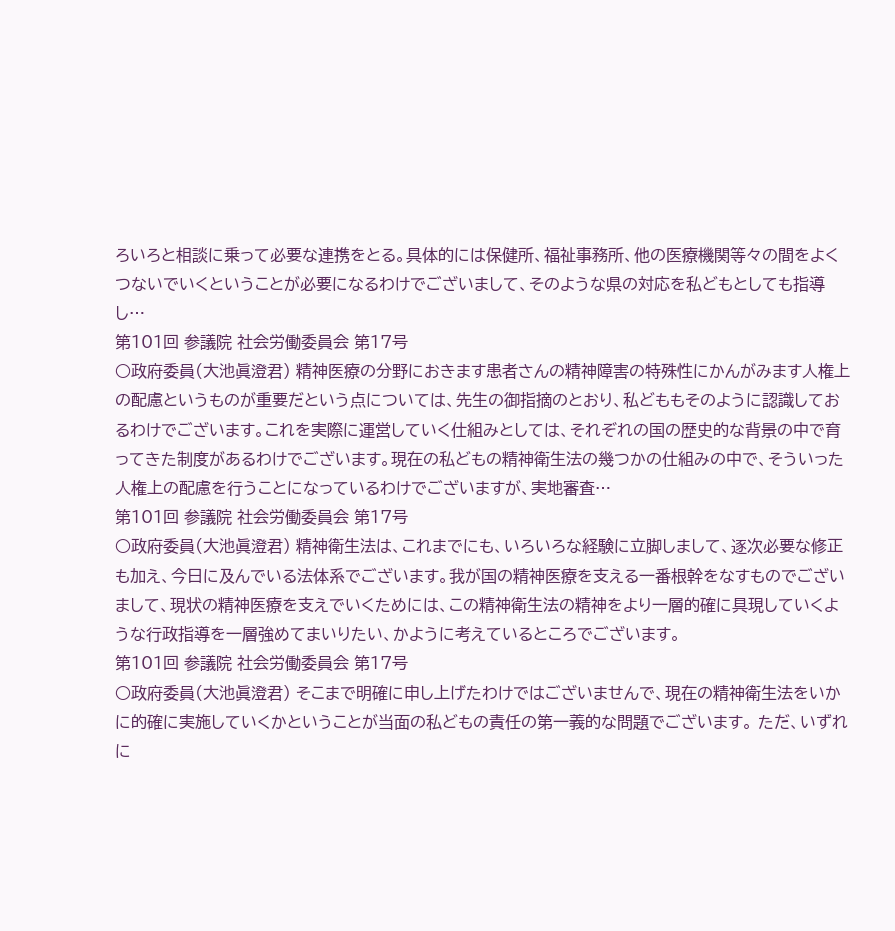ろいろと相談に乗って必要な連携をとる。具体的には保健所、福祉事務所、他の医療機関等々の間をよくつないでいくということが必要になるわけでございまして、そのような県の対応を私どもとしても指導し…
第101回 参議院 社会労働委員会 第17号
○政府委員(大池眞澄君) 精神医療の分野におきます患者さんの精神障害の特殊性にかんがみます人権上の配慮というものが重要だという点については、先生の御指摘のとおり、私どももそのように認識しておるわけでございます。これを実際に運営していく仕組みとしては、それぞれの国の歴史的な背景の中で育ってきた制度があるわけでございます。現在の私どもの精神衛生法の幾つかの仕組みの中で、そういった人権上の配慮を行うことになっているわけでございますが、実地審査…
第101回 参議院 社会労働委員会 第17号
○政府委員(大池眞澄君) 精神衛生法は、これまでにも、いろいろな経験に立脚しまして、逐次必要な修正も加え、今日に及んでいる法体系でございます。我が国の精神医療を支える一番根幹をなすものでございまして、現状の精神医療を支えでいくためには、この精神衛生法の精神をより一層的確に具現していくような行政指導を一層強めてまいりたい、かように考えているところでございます。
第101回 参議院 社会労働委員会 第17号
○政府委員(大池眞澄君) そこまで明確に申し上げたわけではございませんで、現在の精神衛生法をいかに的確に実施していくかということが当面の私どもの責任の第一義的な問題でございます。 ただ、いずれに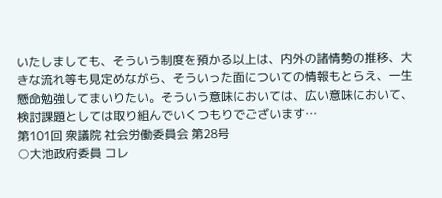いたしましても、そういう制度を預かる以上は、内外の諸情勢の推移、大きな流れ等も見定めながら、そういった面についての情報もとらえ、一生懸命勉強してまいりたい。そういう意味においては、広い意味において、検討課題としては取り組んでいくつもりでございます…
第101回 衆議院 社会労働委員会 第28号
○大池政府委員 コレ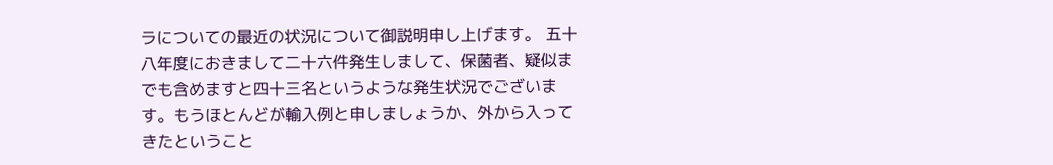ラについての最近の状況について御説明申し上げます。 五十八年度におきまして二十六件発生しまして、保菌者、疑似までも含めますと四十三名というような発生状況でございます。もうほとんどが輸入例と申しましょうか、外から入ってきたということ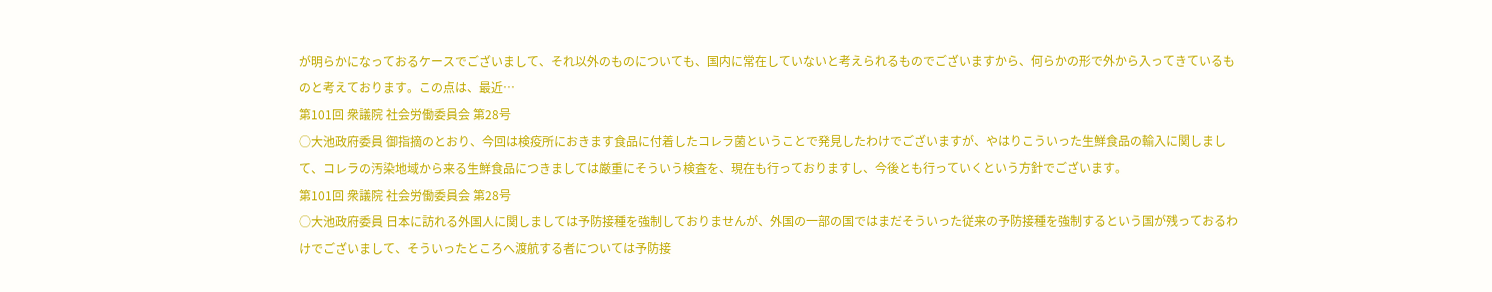が明らかになっておるケースでございまして、それ以外のものについても、国内に常在していないと考えられるものでございますから、何らかの形で外から入ってきているものと考えております。この点は、最近…
第101回 衆議院 社会労働委員会 第28号
○大池政府委員 御指摘のとおり、今回は検疫所におきます食品に付着したコレラ菌ということで発見したわけでございますが、やはりこういった生鮮食品の輸入に関しまして、コレラの汚染地域から来る生鮮食品につきましては厳重にそういう検査を、現在も行っておりますし、今後とも行っていくという方針でございます。
第101回 衆議院 社会労働委員会 第28号
○大池政府委員 日本に訪れる外国人に関しましては予防接種を強制しておりませんが、外国の一部の国ではまだそういった従来の予防接種を強制するという国が残っておるわけでございまして、そういったところへ渡航する者については予防接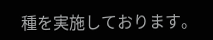種を実施しております。